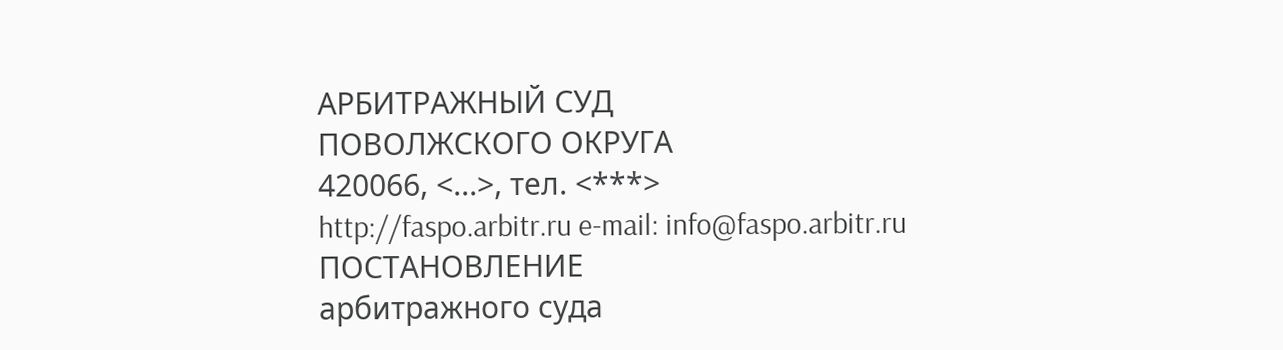АРБИТРАЖНЫЙ СУД
ПОВОЛЖСКОГО ОКРУГА
420066, <...>, тел. <***>
http://faspo.arbitr.ru e-mail: info@faspo.arbitr.ru
ПОСТАНОВЛЕНИЕ
арбитражного суда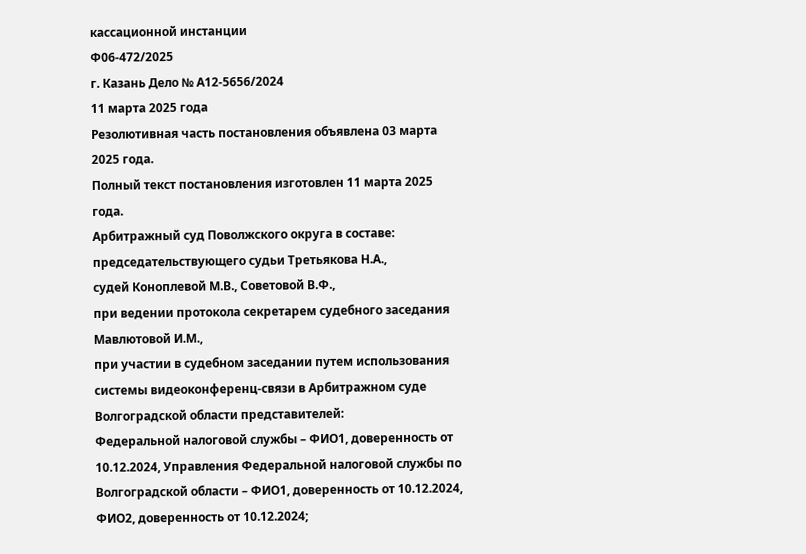кассационной инстанции
Ф06-472/2025
г. Казань Дело № А12-5656/2024
11 марта 2025 года
Резолютивная часть постановления объявлена 03 марта 2025 года.
Полный текст постановления изготовлен 11 марта 2025 года.
Арбитражный суд Поволжского округа в составе:
председательствующего судьи Третьякова Н.А.,
судей Коноплевой М.В., Советовой В.Ф.,
при ведении протокола секретарем судебного заседания Мавлютовой И.М.,
при участии в судебном заседании путем использования системы видеоконференц-связи в Арбитражном суде Волгоградской области представителей:
Федеральной налоговой службы – ФИО1, доверенность от 10.12.2024, Управления Федеральной налоговой службы по Волгоградской области – ФИО1, доверенность от 10.12.2024, ФИО2, доверенность от 10.12.2024;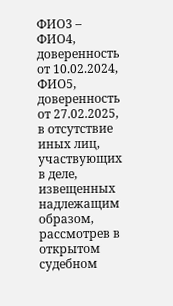ФИО3 – ФИО4, доверенность от 10.02.2024, ФИО5, доверенность от 27.02.2025,
в отсутствие иных лиц, участвующих в деле, извещенных надлежащим образом,
рассмотрев в открытом судебном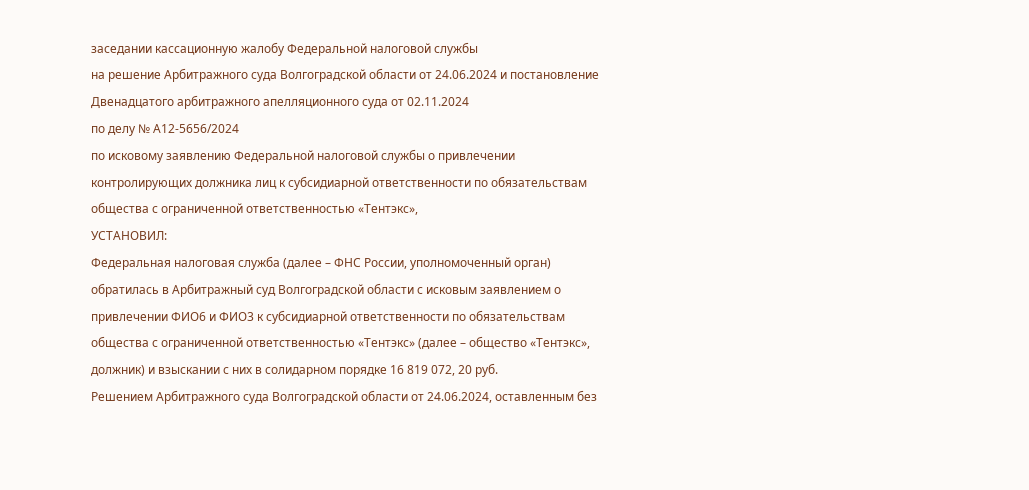заседании кассационную жалобу Федеральной налоговой службы
на решение Арбитражного суда Волгоградской области от 24.06.2024 и постановление Двенадцатого арбитражного апелляционного суда от 02.11.2024
по делу № А12-5656/2024
по исковому заявлению Федеральной налоговой службы о привлечении контролирующих должника лиц к субсидиарной ответственности по обязательствам общества с ограниченной ответственностью «Тентэкс»,
УСТАНОВИЛ:
Федеральная налоговая служба (далее – ФНС России, уполномоченный орган) обратилась в Арбитражный суд Волгоградской области с исковым заявлением о привлечении ФИО6 и ФИО3 к субсидиарной ответственности по обязательствам общества с ограниченной ответственностью «Тентэкс» (далее – общество «Тентэкс», должник) и взыскании с них в солидарном порядке 16 819 072, 20 руб.
Решением Арбитражного суда Волгоградской области от 24.06.2024, оставленным без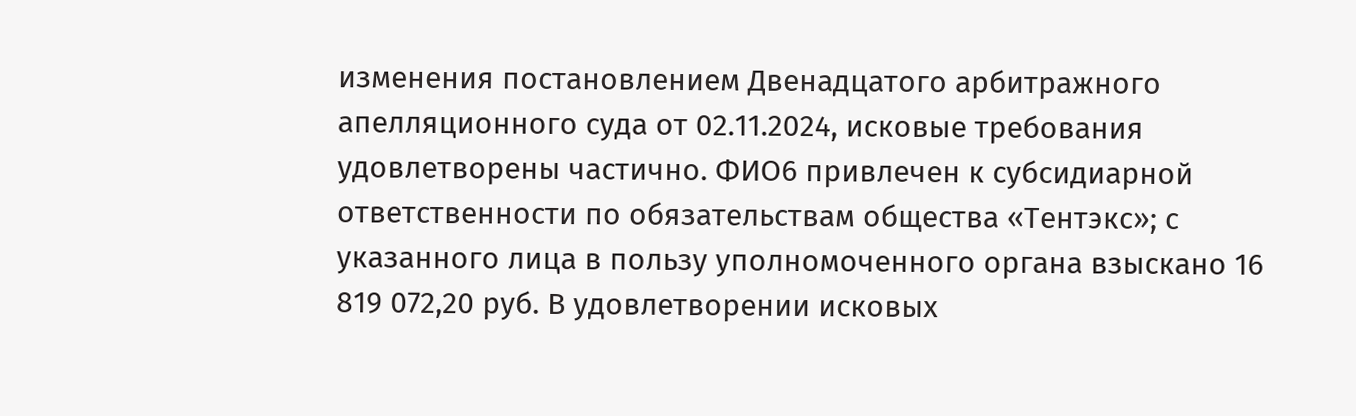изменения постановлением Двенадцатого арбитражного апелляционного суда от 02.11.2024, исковые требования удовлетворены частично. ФИО6 привлечен к субсидиарной ответственности по обязательствам общества «Тентэкс»; с указанного лица в пользу уполномоченного органа взыскано 16 819 072,20 руб. В удовлетворении исковых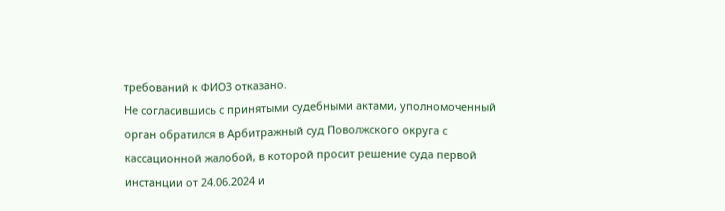требований к ФИО3 отказано.
Не согласившись с принятыми судебными актами, уполномоченный орган обратился в Арбитражный суд Поволжского округа с кассационной жалобой, в которой просит решение суда первой инстанции от 24.06.2024 и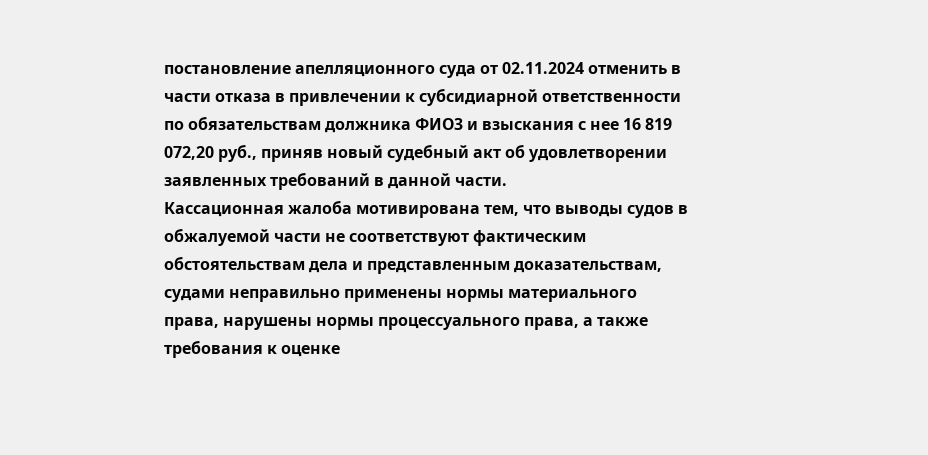постановление апелляционного суда от 02.11.2024 отменить в части отказа в привлечении к субсидиарной ответственности по обязательствам должника ФИО3 и взыскания с нее 16 819 072,20 руб., приняв новый судебный акт об удовлетворении заявленных требований в данной части.
Кассационная жалоба мотивирована тем, что выводы судов в обжалуемой части не соответствуют фактическим обстоятельствам дела и представленным доказательствам, судами неправильно применены нормы материального права, нарушены нормы процессуального права, а также требования к оценке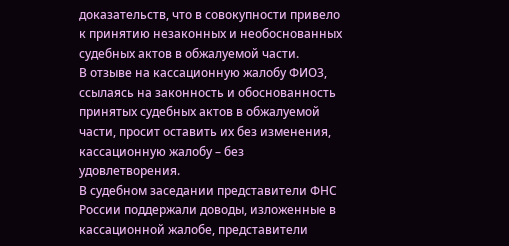доказательств, что в совокупности привело к принятию незаконных и необоснованных судебных актов в обжалуемой части.
В отзыве на кассационную жалобу ФИО3, ссылаясь на законность и обоснованность принятых судебных актов в обжалуемой части, просит оставить их без изменения, кассационную жалобу – без удовлетворения.
В судебном заседании представители ФНС России поддержали доводы, изложенные в кассационной жалобе, представители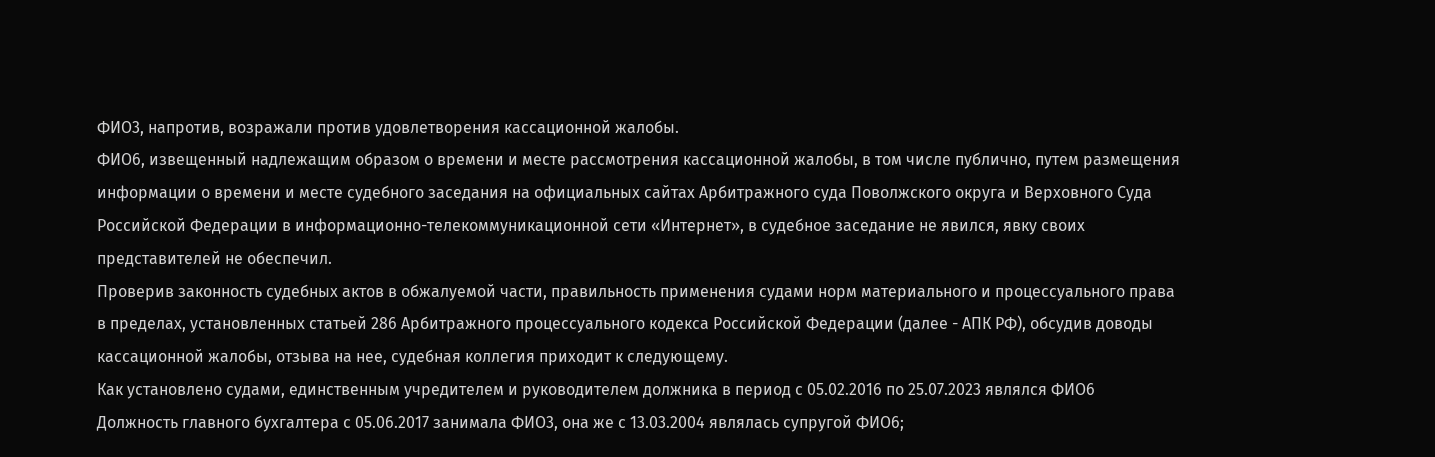ФИО3, напротив, возражали против удовлетворения кассационной жалобы.
ФИО6, извещенный надлежащим образом о времени и месте рассмотрения кассационной жалобы, в том числе публично, путем размещения информации о времени и месте судебного заседания на официальных сайтах Арбитражного суда Поволжского округа и Верховного Суда Российской Федерации в информационно-телекоммуникационной сети «Интернет», в судебное заседание не явился, явку своих представителей не обеспечил.
Проверив законность судебных актов в обжалуемой части, правильность применения судами норм материального и процессуального права в пределах, установленных статьей 286 Арбитражного процессуального кодекса Российской Федерации (далее - АПК РФ), обсудив доводы кассационной жалобы, отзыва на нее, судебная коллегия приходит к следующему.
Как установлено судами, единственным учредителем и руководителем должника в период с 05.02.2016 по 25.07.2023 являлся ФИО6
Должность главного бухгалтера с 05.06.2017 занимала ФИО3, она же с 13.03.2004 являлась супругой ФИО6;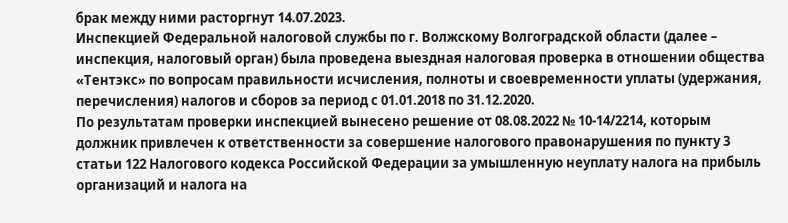брак между ними расторгнут 14.07.2023.
Инспекцией Федеральной налоговой службы по г. Волжскому Волгоградской области (далее – инспекция, налоговый орган) была проведена выездная налоговая проверка в отношении общества «Тентэкс» по вопросам правильности исчисления, полноты и своевременности уплаты (удержания, перечисления) налогов и сборов за период с 01.01.2018 по 31.12.2020.
По результатам проверки инспекцией вынесено решение от 08.08.2022 № 10-14/2214, которым должник привлечен к ответственности за совершение налогового правонарушения по пункту 3 статьи 122 Налогового кодекса Российской Федерации за умышленную неуплату налога на прибыль организаций и налога на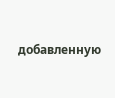добавленную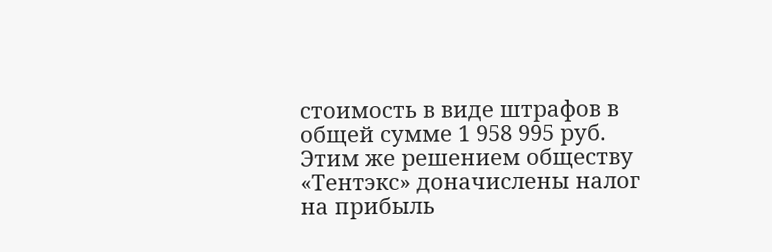стоимость в виде штрафов в общей сумме 1 958 995 руб. Этим же решением обществу «Тентэкс» доначислены налог на прибыль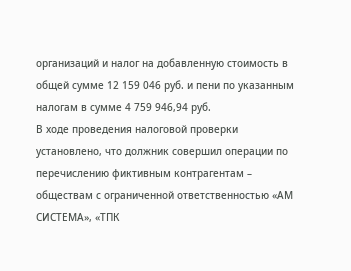организаций и налог на добавленную стоимость в общей сумме 12 159 046 руб. и пени по указанным налогам в сумме 4 759 946,94 руб.
В ходе проведения налоговой проверки установлено, что должник совершил операции по перечислению фиктивным контрагентам – обществам с ограниченной ответственностью «АМ СИСТЕМА», «ТПК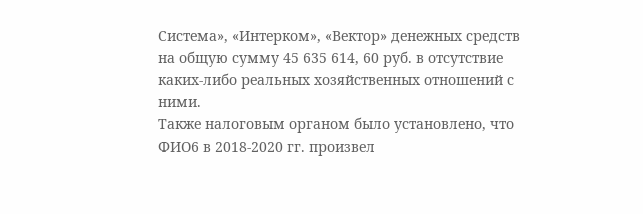Система», «Интерком», «Вектор» денежных средств на общую сумму 45 635 614, 60 руб. в отсутствие каких-либо реальных хозяйственных отношений с ними.
Также налоговым органом было установлено, что ФИО6 в 2018-2020 гг. произвел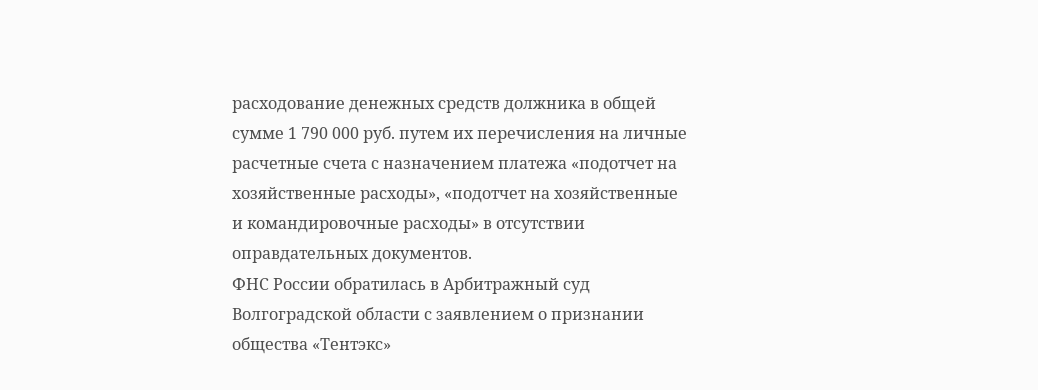расходование денежных средств должника в общей сумме 1 790 000 руб. путем их перечисления на личные расчетные счета с назначением платежа «подотчет на хозяйственные расходы», «подотчет на хозяйственные и командировочные расходы» в отсутствии оправдательных документов.
ФНС России обратилась в Арбитражный суд Волгоградской области с заявлением о признании общества «Тентэкс»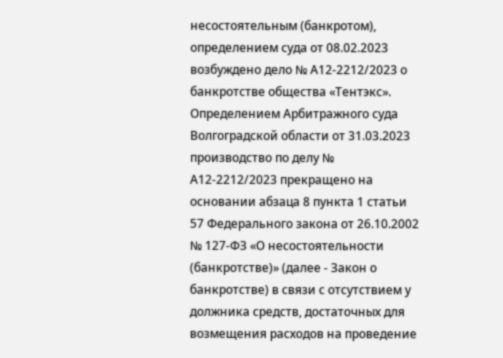несостоятельным (банкротом), определением суда от 08.02.2023 возбуждено дело № А12-2212/2023 о банкротстве общества «Тентэкс».
Определением Арбитражного суда Волгоградской области от 31.03.2023 производство по делу № А12-2212/2023 прекращено на основании абзаца 8 пункта 1 статьи 57 Федерального закона от 26.10.2002 № 127-ФЗ «О несостоятельности (банкротстве)» (далее - Закон о банкротстве) в связи с отсутствием у должника средств, достаточных для возмещения расходов на проведение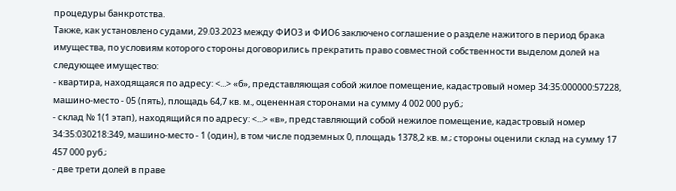процедуры банкротства.
Также, как установлено судами, 29.03.2023 между ФИО3 и ФИО6 заключено соглашение о разделе нажитого в период брака имущества, по условиям которого стороны договорились прекратить право совместной собственности выделом долей на следующее имущество:
- квартира, находящаяся по адресу: <...> «б», представляющая собой жилое помещение, кадастровый номер 34:35:000000:57228, машино-место - 05 (пять), площадь 64,7 кв. м., оцененная сторонами на сумму 4 002 000 руб.;
- склад № 1(1 этап), находящийся по адресу: <...> «в», представляющий собой нежилое помещение, кадастровый номер 34:35:030218:349, машино-место - 1 (один), в том числе подземных 0, площадь 1378,2 кв. м.; стороны оценили склад на сумму 17 457 000 руб.;
- две трети долей в праве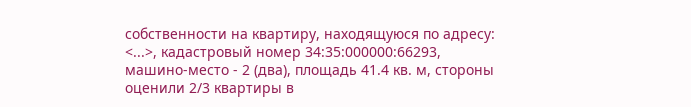собственности на квартиру, находящуюся по адресу: <...>, кадастровый номер 34:35:000000:66293, машино-место - 2 (два), площадь 41.4 кв. м, стороны оценили 2/3 квартиры в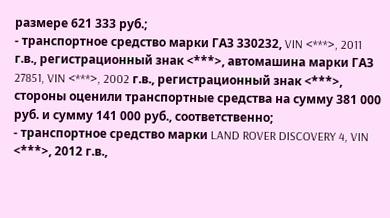размере 621 333 руб.;
- транспортное средство марки ГАЗ 330232, VIN <***>, 2011 г.в., регистрационный знак <***>, автомашина марки ГАЗ 27851, VIN <***>, 2002 г.в., регистрационный знак <***>, стороны оценили транспортные средства на сумму 381 000 руб. и сумму 141 000 руб., соответственно;
- транспортное средство марки LAND ROVER DISCOVERY 4, VIN <***>, 2012 г.в.,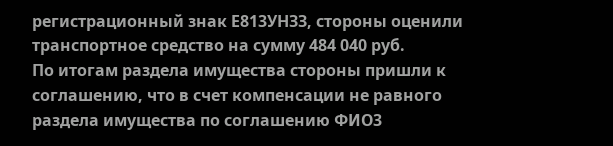регистрационный знак Е813УНЗЗ, стороны оценили транспортное средство на сумму 484 040 руб.
По итогам раздела имущества стороны пришли к соглашению, что в счет компенсации не равного раздела имущества по соглашению ФИО3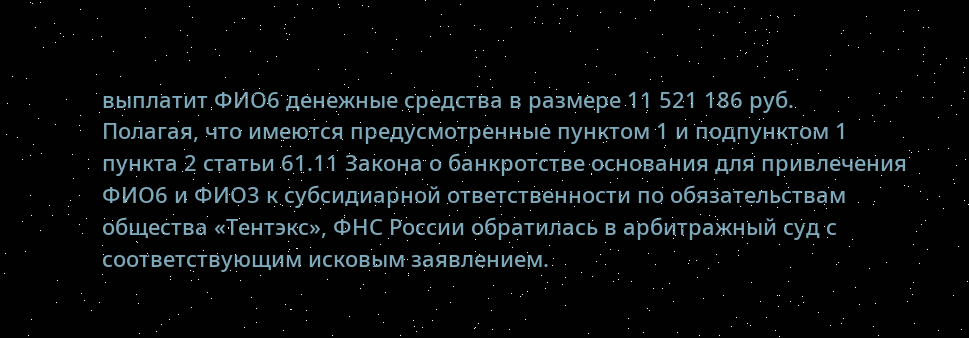выплатит ФИО6 денежные средства в размере 11 521 186 руб.
Полагая, что имеются предусмотренные пунктом 1 и подпунктом 1 пункта 2 статьи 61.11 Закона о банкротстве основания для привлечения ФИО6 и ФИО3 к субсидиарной ответственности по обязательствам общества «Тентэкс», ФНС России обратилась в арбитражный суд с соответствующим исковым заявлением.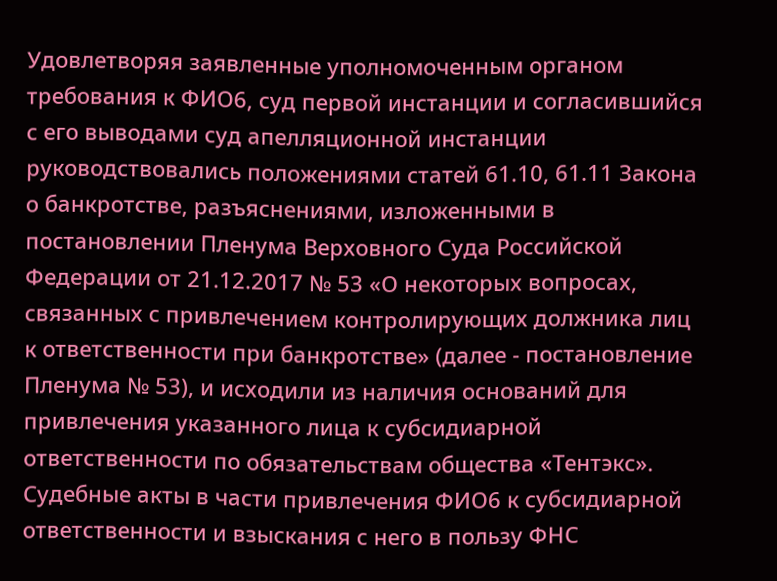Удовлетворяя заявленные уполномоченным органом требования к ФИО6, суд первой инстанции и согласившийся с его выводами суд апелляционной инстанции руководствовались положениями статей 61.10, 61.11 Закона о банкротстве, разъяснениями, изложенными в постановлении Пленума Верховного Суда Российской Федерации от 21.12.2017 № 53 «О некоторых вопросах, связанных с привлечением контролирующих должника лиц к ответственности при банкротстве» (далее - постановление Пленума № 53), и исходили из наличия оснований для привлечения указанного лица к субсидиарной ответственности по обязательствам общества «Тентэкс».
Судебные акты в части привлечения ФИО6 к субсидиарной ответственности и взыскания с него в пользу ФНС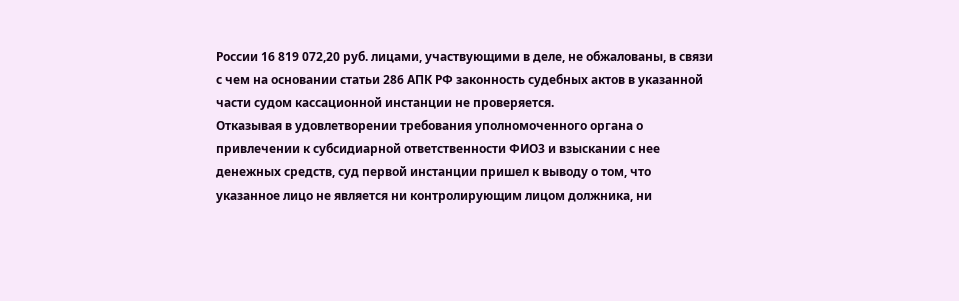России 16 819 072,20 руб. лицами, участвующими в деле, не обжалованы, в связи с чем на основании статьи 286 АПК РФ законность судебных актов в указанной части судом кассационной инстанции не проверяется.
Отказывая в удовлетворении требования уполномоченного органа о привлечении к субсидиарной ответственности ФИО3 и взыскании с нее денежных средств, суд первой инстанции пришел к выводу о том, что указанное лицо не является ни контролирующим лицом должника, ни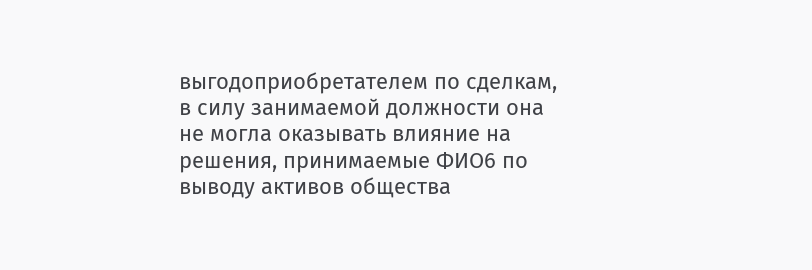выгодоприобретателем по сделкам, в силу занимаемой должности она не могла оказывать влияние на решения, принимаемые ФИО6 по выводу активов общества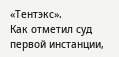«Тентэкс».
Как отметил суд первой инстанции,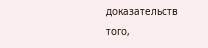доказательств того,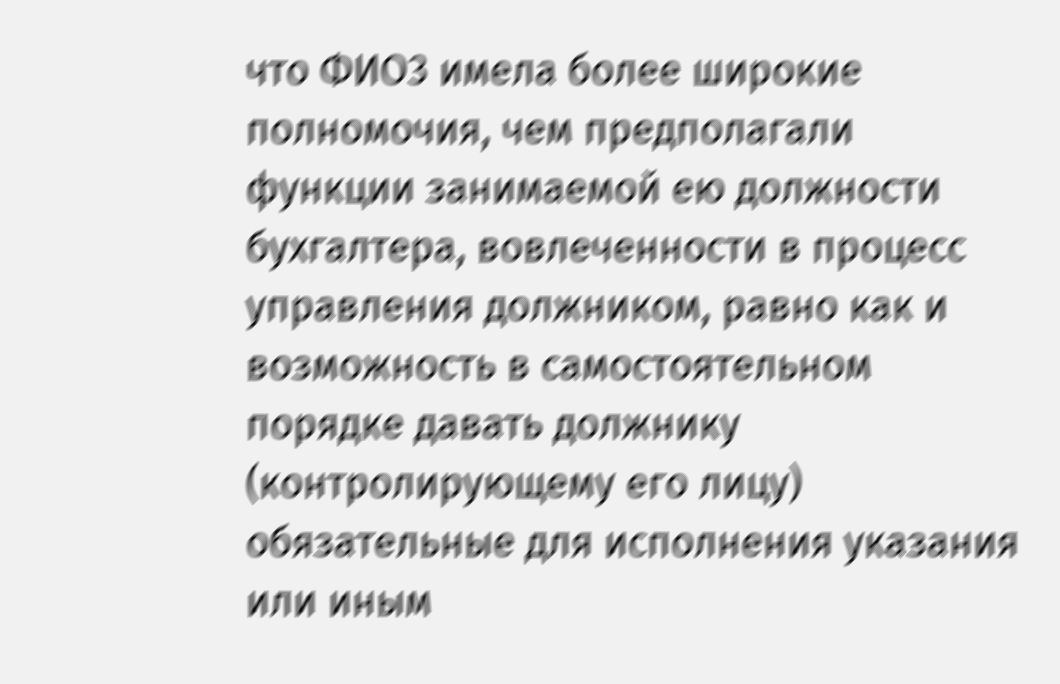что ФИО3 имела более широкие полномочия, чем предполагали функции занимаемой ею должности бухгалтера, вовлеченности в процесс управления должником, равно как и возможность в самостоятельном порядке давать должнику (контролирующему его лицу) обязательные для исполнения указания или иным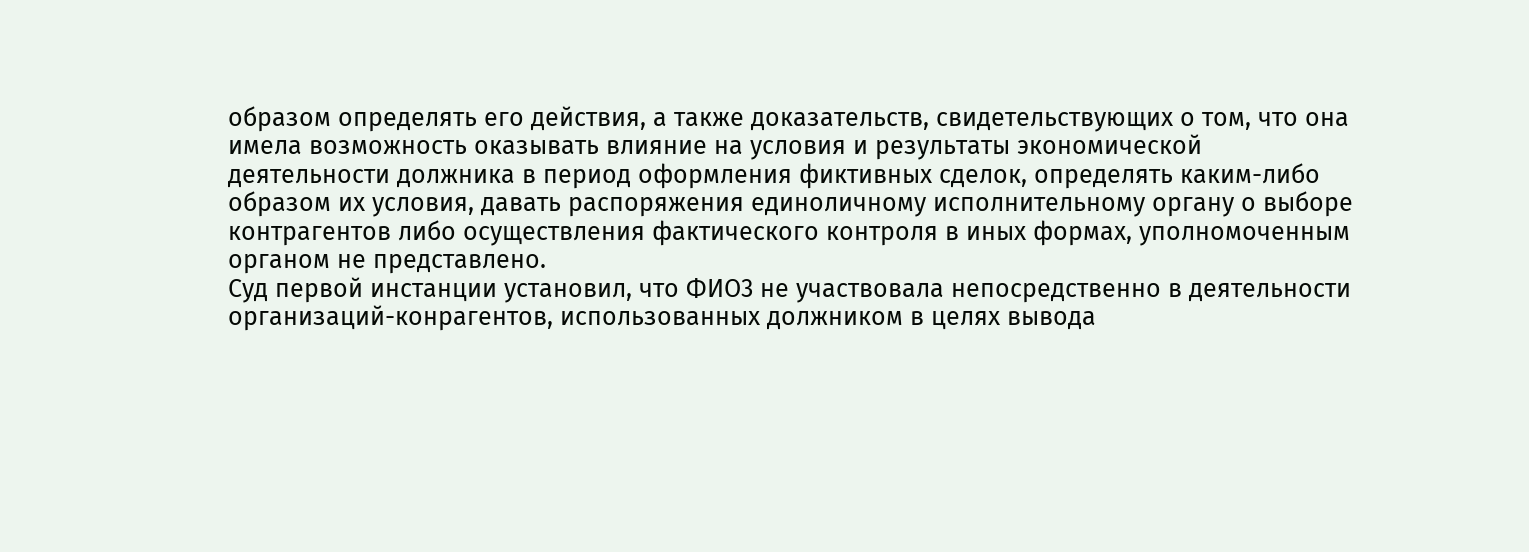образом определять его действия, а также доказательств, свидетельствующих о том, что она имела возможность оказывать влияние на условия и результаты экономической деятельности должника в период оформления фиктивных сделок, определять каким-либо образом их условия, давать распоряжения единоличному исполнительному органу о выборе контрагентов либо осуществления фактического контроля в иных формах, уполномоченным органом не представлено.
Суд первой инстанции установил, что ФИО3 не участвовала непосредственно в деятельности организаций-конрагентов, использованных должником в целях вывода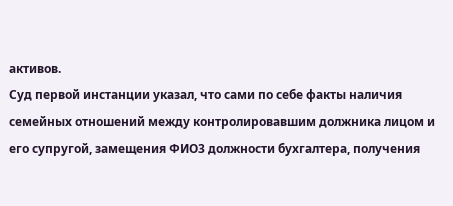активов.
Суд первой инстанции указал, что сами по себе факты наличия семейных отношений между контролировавшим должника лицом и его супругой, замещения ФИО3 должности бухгалтера, получения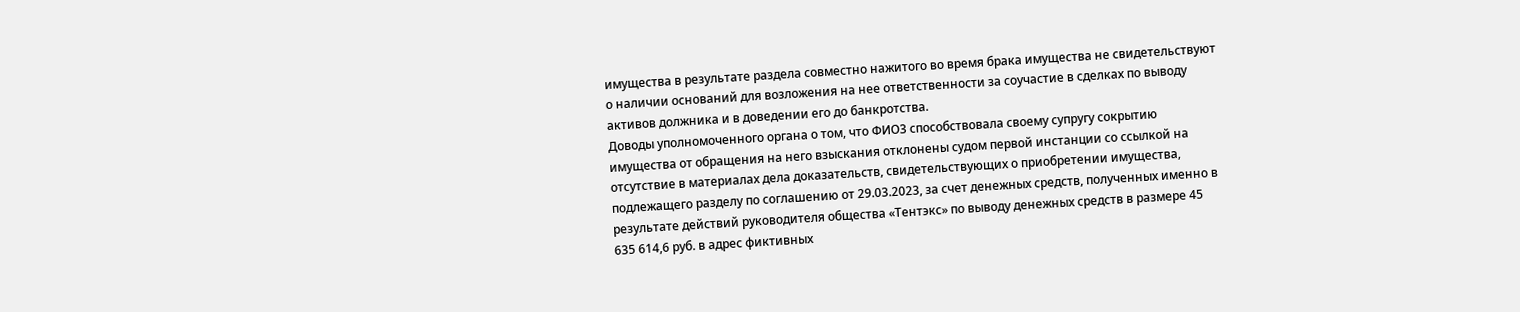имущества в результате раздела совместно нажитого во время брака имущества не свидетельствуют о наличии оснований для возложения на нее ответственности за соучастие в сделках по выводу активов должника и в доведении его до банкротства.
Доводы уполномоченного органа о том, что ФИО3 способствовала своему супругу сокрытию имущества от обращения на него взыскания отклонены судом первой инстанции со ссылкой на отсутствие в материалах дела доказательств, свидетельствующих о приобретении имущества, подлежащего разделу по соглашению от 29.03.2023, за счет денежных средств, полученных именно в результате действий руководителя общества «Тентэкс» по выводу денежных средств в размере 45 635 614,6 руб. в адрес фиктивных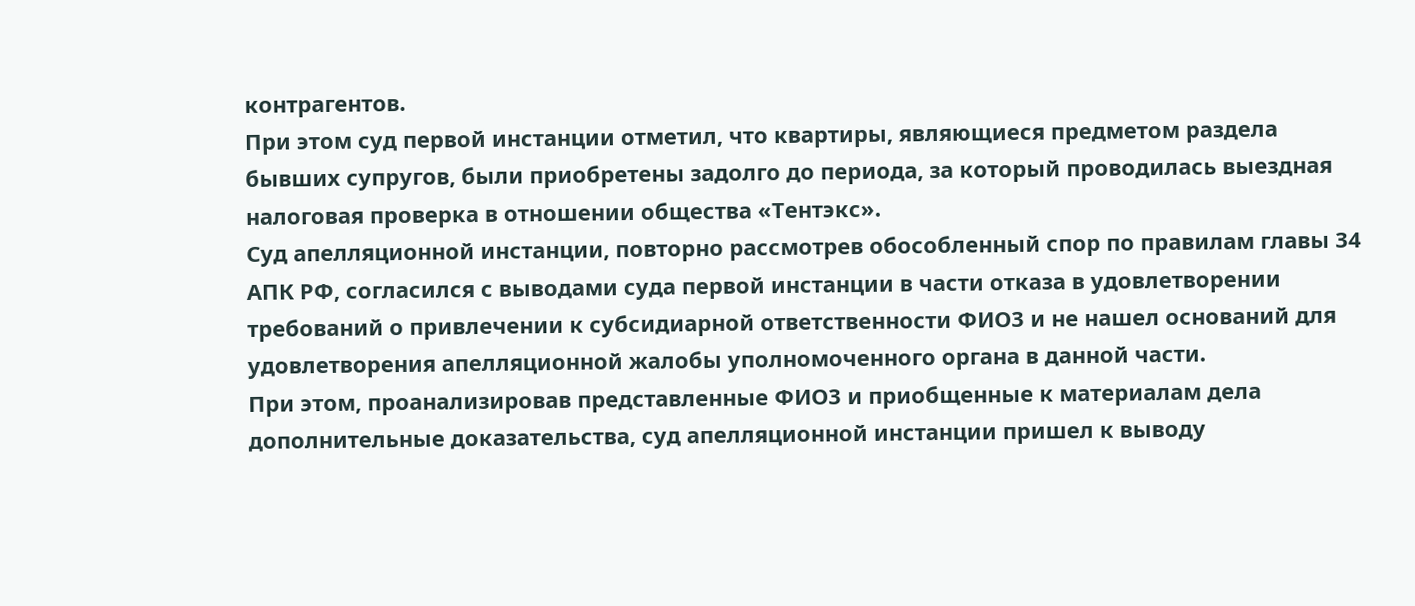контрагентов.
При этом суд первой инстанции отметил, что квартиры, являющиеся предметом раздела бывших супругов, были приобретены задолго до периода, за который проводилась выездная налоговая проверка в отношении общества «Тентэкс».
Суд апелляционной инстанции, повторно рассмотрев обособленный спор по правилам главы 34 АПК РФ, согласился с выводами суда первой инстанции в части отказа в удовлетворении требований о привлечении к субсидиарной ответственности ФИО3 и не нашел оснований для удовлетворения апелляционной жалобы уполномоченного органа в данной части.
При этом, проанализировав представленные ФИО3 и приобщенные к материалам дела дополнительные доказательства, суд апелляционной инстанции пришел к выводу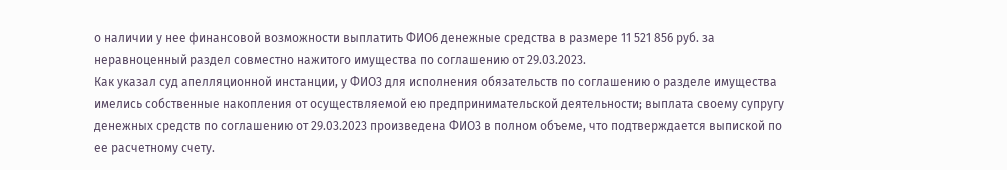о наличии у нее финансовой возможности выплатить ФИО6 денежные средства в размере 11 521 856 руб. за неравноценный раздел совместно нажитого имущества по соглашению от 29.03.2023.
Как указал суд апелляционной инстанции, у ФИО3 для исполнения обязательств по соглашению о разделе имущества имелись собственные накопления от осуществляемой ею предпринимательской деятельности; выплата своему супругу денежных средств по соглашению от 29.03.2023 произведена ФИО3 в полном объеме, что подтверждается выпиской по ее расчетному счету.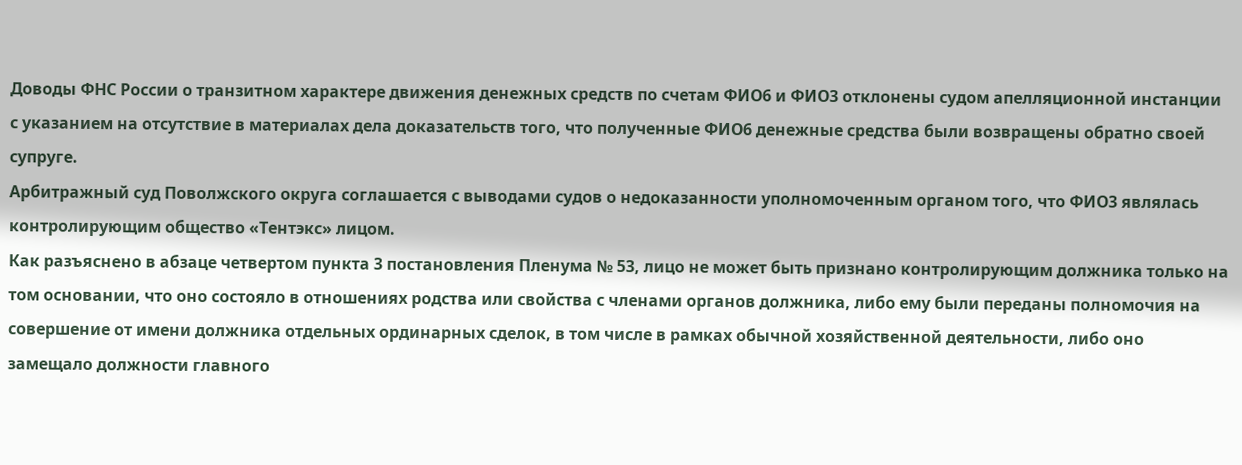Доводы ФНС России о транзитном характере движения денежных средств по счетам ФИО6 и ФИО3 отклонены судом апелляционной инстанции с указанием на отсутствие в материалах дела доказательств того, что полученные ФИО6 денежные средства были возвращены обратно своей супруге.
Арбитражный суд Поволжского округа соглашается с выводами судов о недоказанности уполномоченным органом того, что ФИО3 являлась контролирующим общество «Тентэкс» лицом.
Как разъяснено в абзаце четвертом пункта 3 постановления Пленума № 53, лицо не может быть признано контролирующим должника только на том основании, что оно состояло в отношениях родства или свойства с членами органов должника, либо ему были переданы полномочия на совершение от имени должника отдельных ординарных сделок, в том числе в рамках обычной хозяйственной деятельности, либо оно замещало должности главного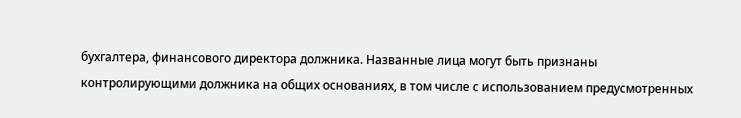бухгалтера, финансового директора должника. Названные лица могут быть признаны контролирующими должника на общих основаниях, в том числе с использованием предусмотренных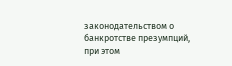законодательством о банкротстве презумпций, при этом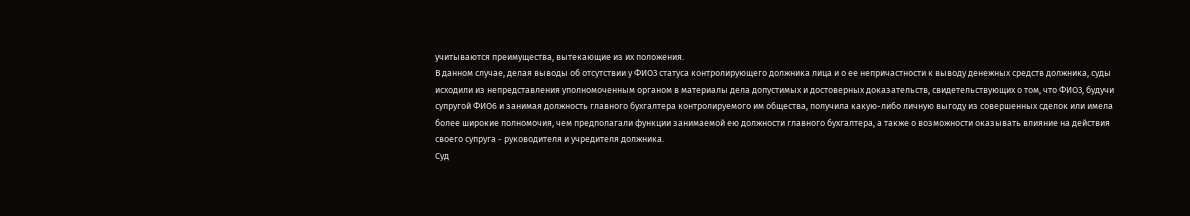учитываются преимущества, вытекающие из их положения.
В данном случае, делая выводы об отсутствии у ФИО3 статуса контролирующего должника лица и о ее непричастности к выводу денежных средств должника, суды исходили из непредставления уполномоченным органом в материалы дела допустимых и достоверных доказательств, свидетельствующих о том, что ФИО3, будучи супругой ФИО6 и занимая должность главного бухгалтера контролируемого им общества, получила какую-либо личную выгоду из совершенных сделок или имела более широкие полномочия, чем предполагали функции занимаемой ею должности главного бухгалтера, а также о возможности оказывать влияние на действия своего супруга - руководителя и учредителя должника.
Суд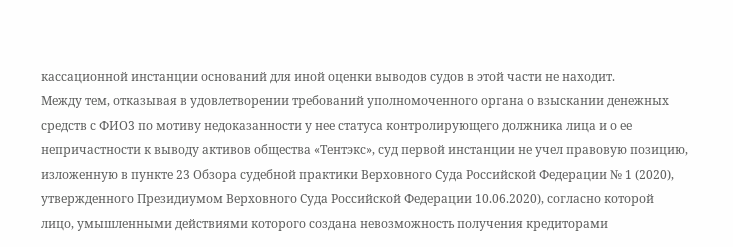кассационной инстанции оснований для иной оценки выводов судов в этой части не находит.
Между тем, отказывая в удовлетворении требований уполномоченного органа о взыскании денежных средств с ФИО3 по мотиву недоказанности у нее статуса контролирующего должника лица и о ее непричастности к выводу активов общества «Тентэкс», суд первой инстанции не учел правовую позицию, изложенную в пункте 23 Обзора судебной практики Верховного Суда Российской Федерации № 1 (2020), утвержденного Президиумом Верховного Суда Российской Федерации 10.06.2020), согласно которой лицо, умышленными действиями которого создана невозможность получения кредиторами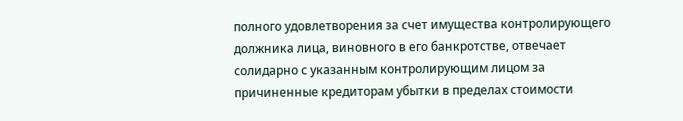полного удовлетворения за счет имущества контролирующего должника лица, виновного в его банкротстве, отвечает солидарно с указанным контролирующим лицом за причиненные кредиторам убытки в пределах стоимости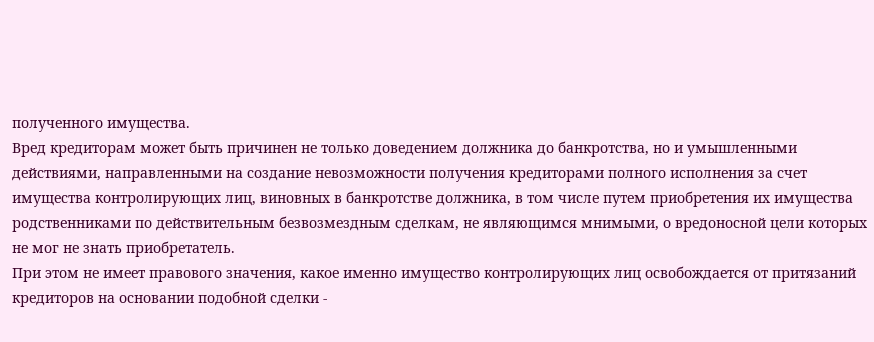полученного имущества.
Вред кредиторам может быть причинен не только доведением должника до банкротства, но и умышленными действиями, направленными на создание невозможности получения кредиторами полного исполнения за счет имущества контролирующих лиц, виновных в банкротстве должника, в том числе путем приобретения их имущества родственниками по действительным безвозмездным сделкам, не являющимся мнимыми, о вредоносной цели которых не мог не знать приобретатель.
При этом не имеет правового значения, какое именно имущество контролирующих лиц освобождается от притязаний кредиторов на основании подобной сделки -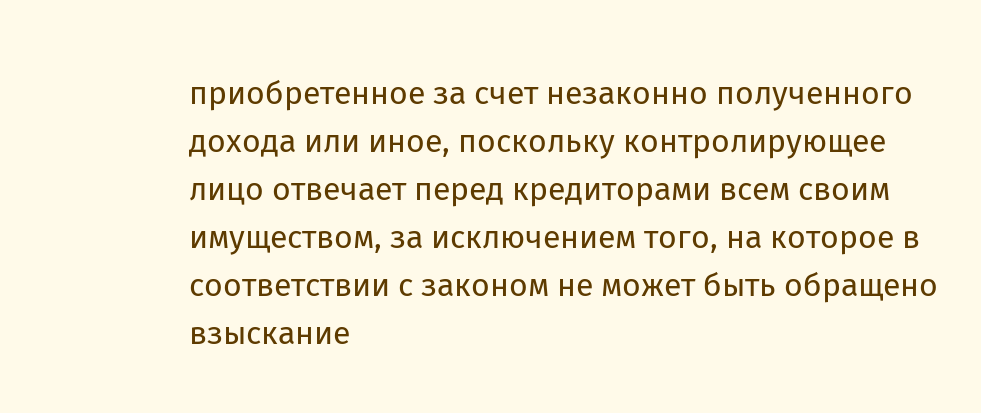приобретенное за счет незаконно полученного дохода или иное, поскольку контролирующее лицо отвечает перед кредиторами всем своим имуществом, за исключением того, на которое в соответствии с законом не может быть обращено взыскание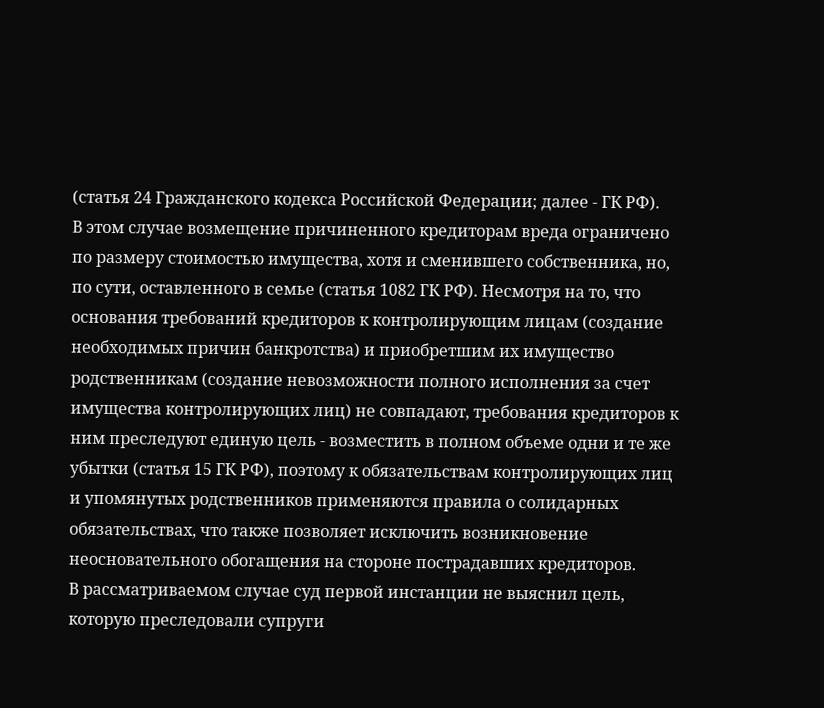(статья 24 Гражданского кодекса Российской Федерации; далее - ГК РФ).
В этом случае возмещение причиненного кредиторам вреда ограничено по размеру стоимостью имущества, хотя и сменившего собственника, но, по сути, оставленного в семье (статья 1082 ГК РФ). Несмотря на то, что основания требований кредиторов к контролирующим лицам (создание необходимых причин банкротства) и приобретшим их имущество родственникам (создание невозможности полного исполнения за счет имущества контролирующих лиц) не совпадают, требования кредиторов к ним преследуют единую цель - возместить в полном объеме одни и те же убытки (статья 15 ГК РФ), поэтому к обязательствам контролирующих лиц и упомянутых родственников применяются правила о солидарных обязательствах, что также позволяет исключить возникновение неосновательного обогащения на стороне пострадавших кредиторов.
В рассматриваемом случае суд первой инстанции не выяснил цель, которую преследовали супруги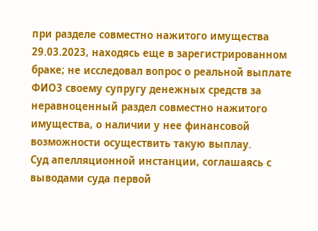при разделе совместно нажитого имущества 29.03.2023, находясь еще в зарегистрированном браке; не исследовал вопрос о реальной выплате ФИО3 своему супругу денежных средств за неравноценный раздел совместно нажитого имущества, о наличии у нее финансовой возможности осуществить такую выплау.
Суд апелляционной инстанции, соглашаясь с выводами суда первой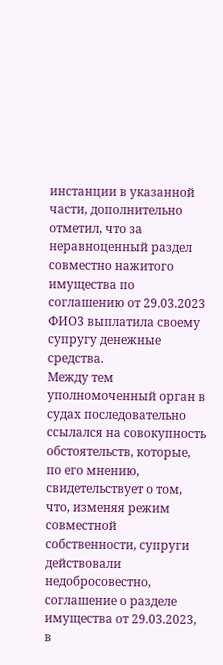инстанции в указанной части, дополнительно отметил, что за неравноценный раздел совместно нажитого имущества по соглашению от 29.03.2023 ФИО3 выплатила своему супругу денежные средства.
Между тем уполномоченный орган в судах последовательно ссылался на совокупность обстоятельств, которые, по его мнению, свидетельствует о том, что, изменяя режим совместной собственности, супруги действовали недобросовестно, соглашение о разделе имущества от 29.03.2023, в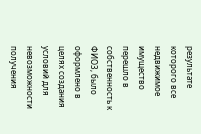результате которого все недвижимое имущество перешло в собственность к ФИО3, было оформлено в целях создания условий для невозможности получения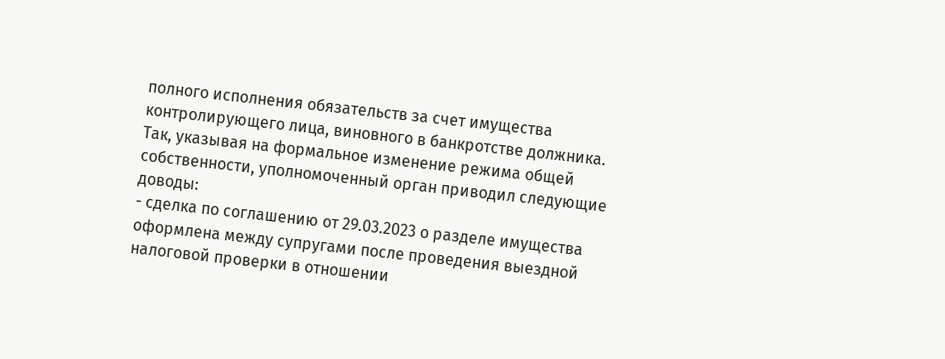полного исполнения обязательств за счет имущества контролирующего лица, виновного в банкротстве должника.
Так, указывая на формальное изменение режима общей собственности, уполномоченный орган приводил следующие доводы:
- сделка по соглашению от 29.03.2023 о разделе имущества оформлена между супругами после проведения выездной налоговой проверки в отношении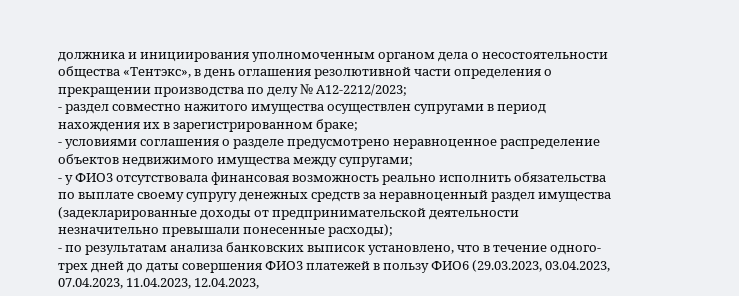должника и инициирования уполномоченным органом дела о несостоятельности общества «Тентэкс», в день оглашения резолютивной части определения о прекращении производства по делу № А12-2212/2023;
- раздел совместно нажитого имущества осуществлен супругами в период нахождения их в зарегистрированном браке;
- условиями соглашения о разделе предусмотрено неравноценное распределение объектов недвижимого имущества между супругами;
- у ФИО3 отсутствовала финансовая возможность реально исполнить обязательства по выплате своему супругу денежных средств за неравноценный раздел имущества (задекларированные доходы от предпринимательской деятельности незначительно превышали понесенные расходы);
- по результатам анализа банковских выписок установлено, что в течение одного-трех дней до даты совершения ФИО3 платежей в пользу ФИО6 (29.03.2023, 03.04.2023, 07.04.2023, 11.04.2023, 12.04.2023,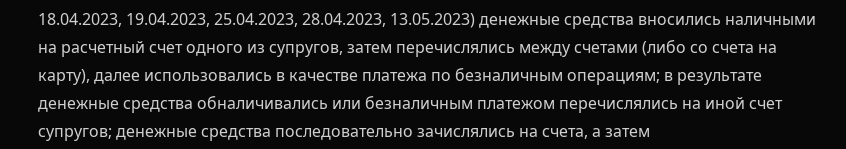18.04.2023, 19.04.2023, 25.04.2023, 28.04.2023, 13.05.2023) денежные средства вносились наличными на расчетный счет одного из супругов, затем перечислялись между счетами (либо со счета на карту), далее использовались в качестве платежа по безналичным операциям; в результате денежные средства обналичивались или безналичным платежом перечислялись на иной счет супругов; денежные средства последовательно зачислялись на счета, а затем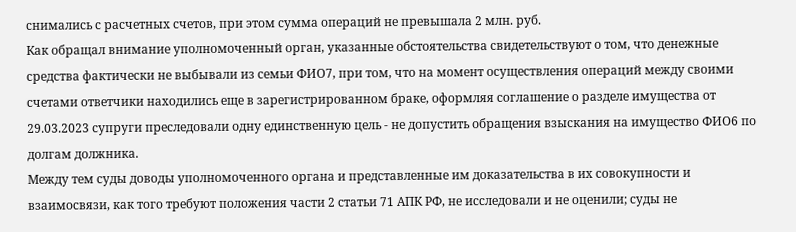снимались с расчетных счетов, при этом сумма операций не превышала 2 млн. руб.
Как обращал внимание уполномоченный орган, указанные обстоятельства свидетельствуют о том, что денежные средства фактически не выбывали из семьи ФИО7, при том, что на момент осуществления операций между своими счетами ответчики находились еще в зарегистрированном браке, оформляя соглашение о разделе имущества от 29.03.2023 супруги преследовали одну единственную цель - не допустить обращения взыскания на имущество ФИО6 по долгам должника.
Между тем суды доводы уполномоченного органа и представленные им доказательства в их совокупности и взаимосвязи, как того требуют положения части 2 статьи 71 АПК РФ, не исследовали и не оценили; суды не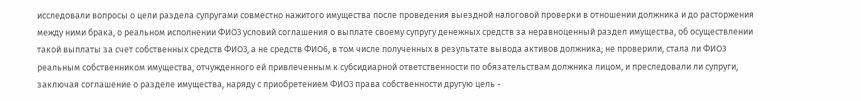исследовали вопросы о цели раздела супругами совместно нажитого имущества после проведения выездной налоговой проверки в отношении должника и до расторжения между ними брака, о реальном исполнении ФИО3 условий соглашения о выплате своему супругу денежных средств за неравноценный раздел имущества, об осуществлении такой выплаты за счет собственных средств ФИО3, а не средств ФИО6, в том числе полученных в результате вывода активов должника; не проверили, стала ли ФИО3 реальным собственником имущества, отчужденного ей привлеченным к субсидиарной ответственности по обязательствам должника лицом, и преследовали ли супруги, заключая соглашение о разделе имущества, наряду с приобретением ФИО3 права собственности другую цель -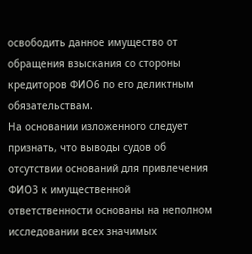освободить данное имущество от обращения взыскания со стороны кредиторов ФИО6 по его деликтным обязательствам.
На основании изложенного следует признать, что выводы судов об отсутствии оснований для привлечения ФИО3 к имущественной ответственности основаны на неполном исследовании всех значимых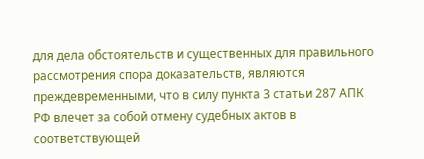для дела обстоятельств и существенных для правильного рассмотрения спора доказательств, являются преждевременными, что в силу пункта 3 статьи 287 АПК РФ влечет за собой отмену судебных актов в соответствующей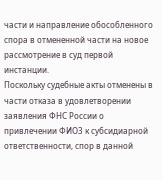части и направление обособленного спора в отмененной части на новое рассмотрение в суд первой инстанции.
Поскольку судебные акты отменены в части отказа в удовлетворении заявления ФНС России о привлечении ФИО3 к субсидиарной ответственности, спор в данной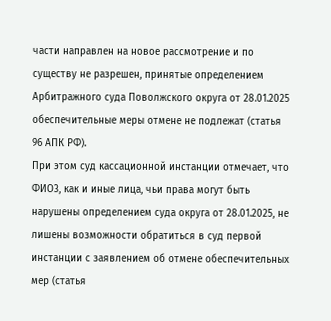части направлен на новое рассмотрение и по существу не разрешен, принятые определением Арбитражного суда Поволжского округа от 28.01.2025 обеспечительные меры отмене не подлежат (статья 96 АПК РФ).
При этом суд кассационной инстанции отмечает, что ФИО3, как и иные лица, чьи права могут быть нарушены определением суда округа от 28.01.2025, не лишены возможности обратиться в суд первой инстанции с заявлением об отмене обеспечительных мер (статья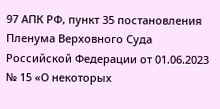97 АПК РФ, пункт 35 постановления Пленума Верховного Суда Российской Федерации от 01.06.2023 № 15 «О некоторых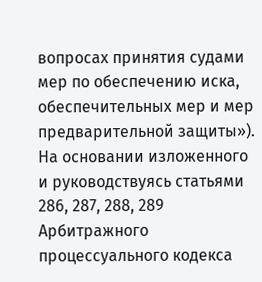вопросах принятия судами мер по обеспечению иска, обеспечительных мер и мер предварительной защиты»).
На основании изложенного и руководствуясь статьями 286, 287, 288, 289 Арбитражного процессуального кодекса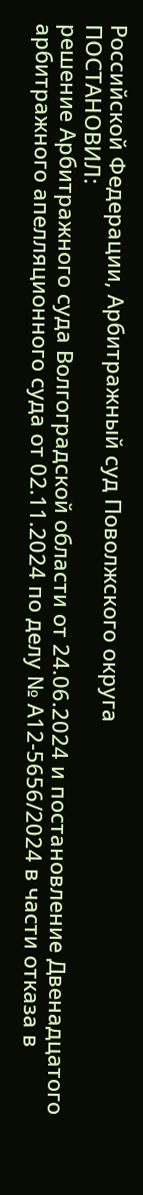Российской Федерации, Арбитражный суд Поволжского округа
ПОСТАНОВИЛ:
решение Арбитражного суда Волгоградской области от 24.06.2024 и постановление Двенадцатого арбитражного апелляционного суда от 02.11.2024 по делу № А12-5656/2024 в части отказа в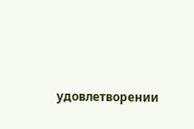удовлетворении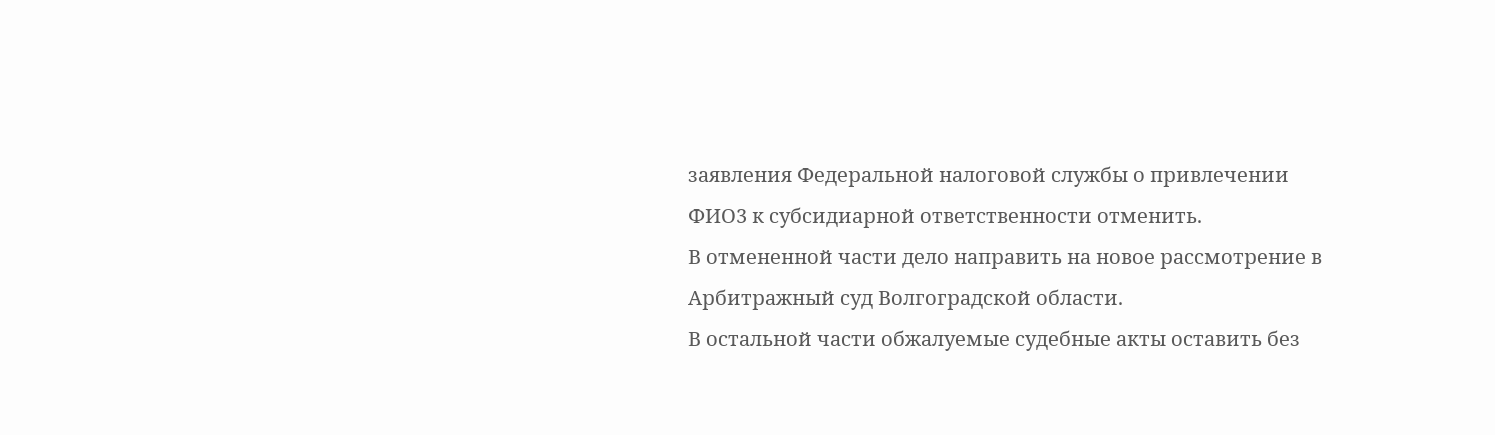заявления Федеральной налоговой службы о привлечении ФИО3 к субсидиарной ответственности отменить.
В отмененной части дело направить на новое рассмотрение в Арбитражный суд Волгоградской области.
В остальной части обжалуемые судебные акты оставить без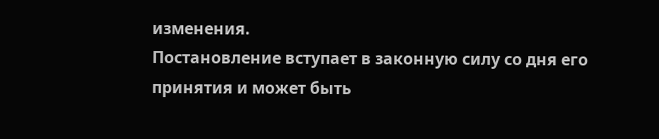изменения.
Постановление вступает в законную силу со дня его принятия и может быть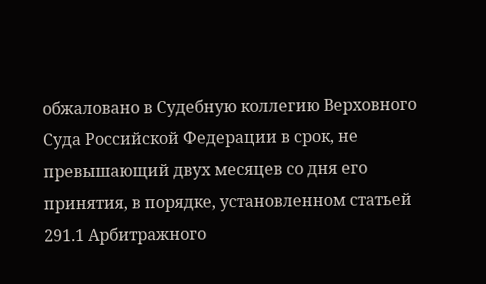обжаловано в Судебную коллегию Верховного Суда Российской Федерации в срок, не превышающий двух месяцев со дня его принятия, в порядке, установленном статьей 291.1 Арбитражного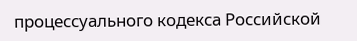процессуального кодекса Российской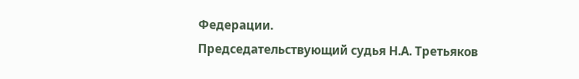Федерации.
Председательствующий судья Н.А. Третьяков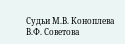Судьи М.В. Коноплева
В.Ф. Советова